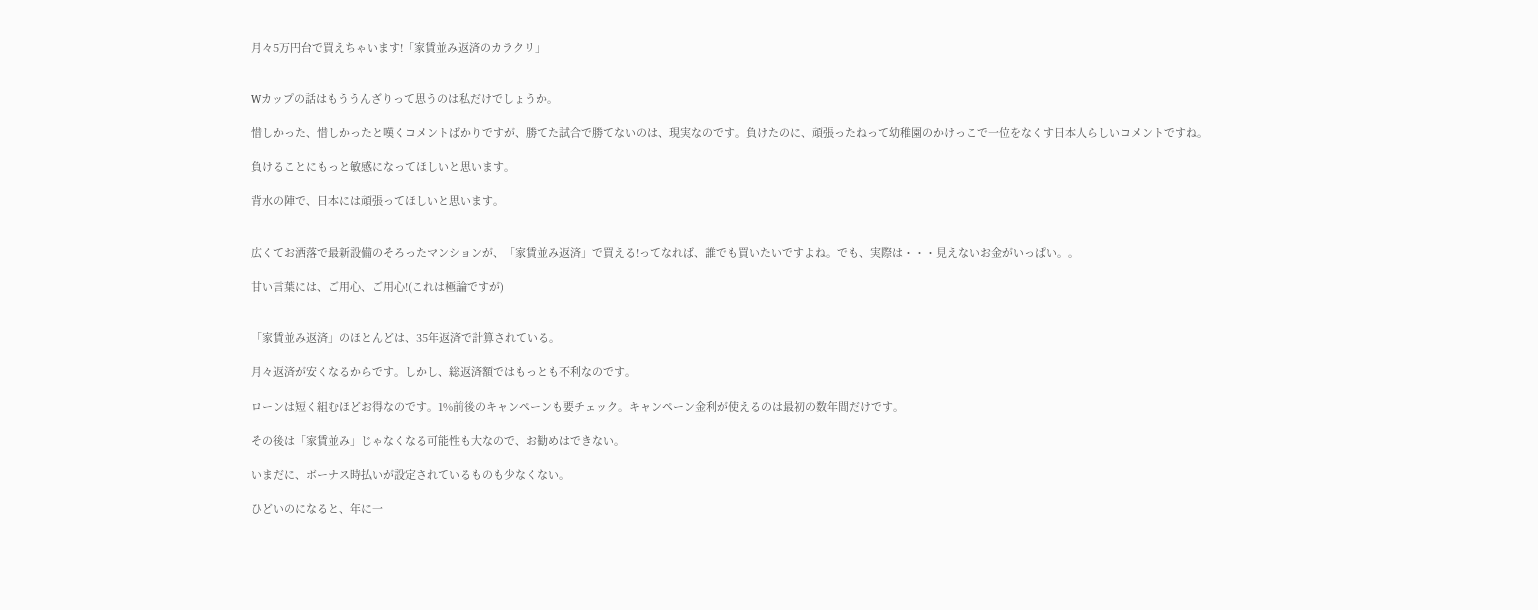月々5万円台で買えちゃいます!「家賃並み返済のカラクリ」


Wカップの話はもううんざりって思うのは私だけでしょうか。

惜しかった、惜しかったと嘆くコメントばかりですが、勝てた試合で勝てないのは、現実なのです。負けたのに、頑張ったねって幼稚園のかけっこで一位をなくす日本人らしいコメントですね。

負けることにもっと敏感になってほしいと思います。

背水の陣で、日本には頑張ってほしいと思います。


広くてお洒落で最新設備のそろったマンションが、「家賃並み返済」で買える!ってなれば、誰でも買いたいですよね。でも、実際は・・・見えないお金がいっぱい。。

甘い言葉には、ご用心、ご用心!(これは極論ですが)


「家賃並み返済」のほとんどは、35年返済で計算されている。

月々返済が安くなるからです。しかし、総返済額ではもっとも不利なのです。

ローンは短く組むほどお得なのです。1%前後のキャンペーンも要チェック。キャンペーン金利が使えるのは最初の数年間だけです。

その後は「家賃並み」じゃなくなる可能性も大なので、お勧めはできない。

いまだに、ボーナス時払いが設定されているものも少なくない。

ひどいのになると、年に一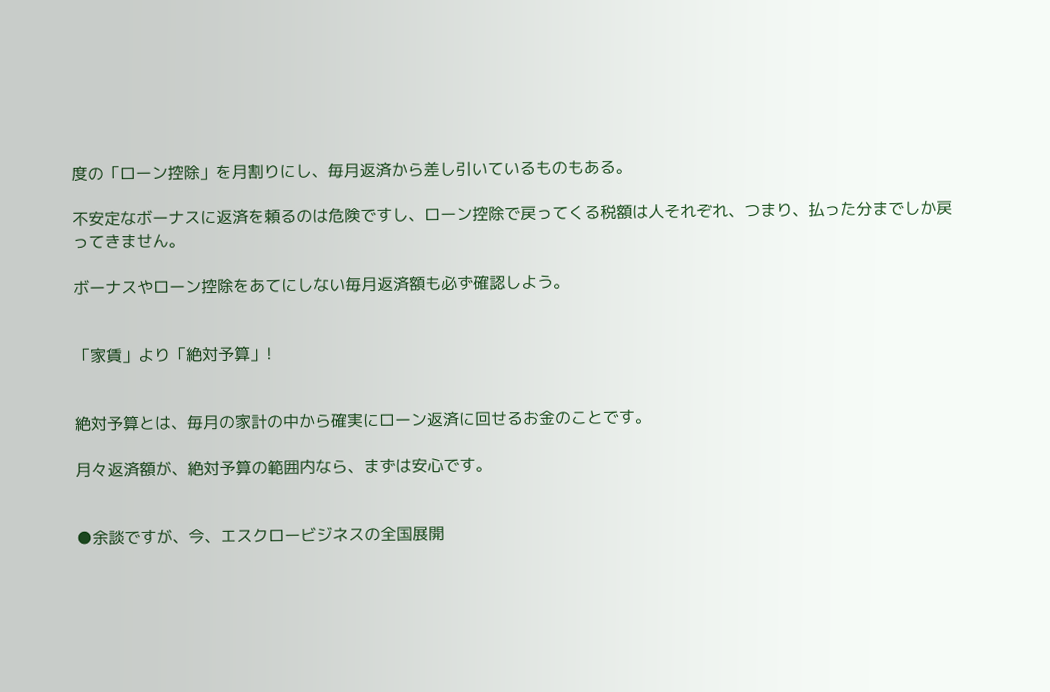度の「ローン控除」を月割りにし、毎月返済から差し引いているものもある。

不安定なボーナスに返済を頼るのは危険ですし、ローン控除で戻ってくる税額は人それぞれ、つまり、払った分までしか戻ってきません。

ボーナスやローン控除をあてにしない毎月返済額も必ず確認しよう。


「家賃」より「絶対予算」!


絶対予算とは、毎月の家計の中から確実にローン返済に回せるお金のことです。

月々返済額が、絶対予算の範囲内なら、まずは安心です。


●余談ですが、今、エスクロービジネスの全国展開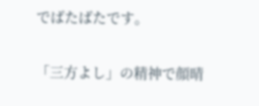でばたばたです。

「三方よし」の精神で顔晴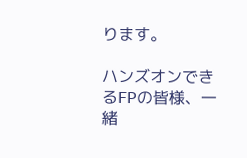ります。

ハンズオンできるFPの皆様、一緒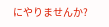にやりませんか?